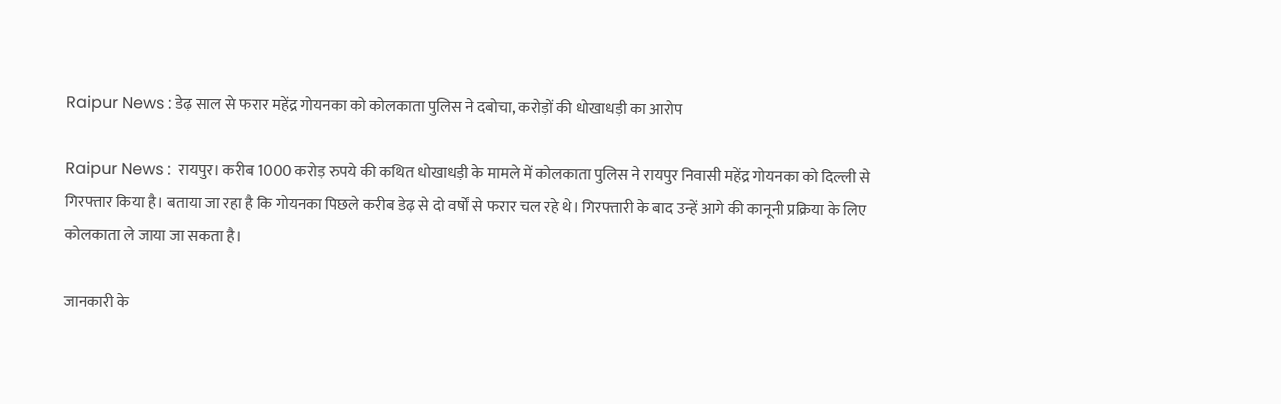Raipur News : डेढ़ साल से फरार महेंद्र गोयनका को कोलकाता पुलिस ने दबोचा, करोड़ों की धोखाधड़ी का आरोप

Raipur News :  रायपुर। करीब 1000 करोड़ रुपये की कथित धोखाधड़ी के मामले में कोलकाता पुलिस ने रायपुर निवासी महेंद्र गोयनका को दिल्ली से गिरफ्तार किया है। बताया जा रहा है कि गोयनका पिछले करीब डेढ़ से दो वर्षों से फरार चल रहे थे। गिरफ्तारी के बाद उन्हें आगे की कानूनी प्रक्रिया के लिए कोलकाता ले जाया जा सकता है।

जानकारी के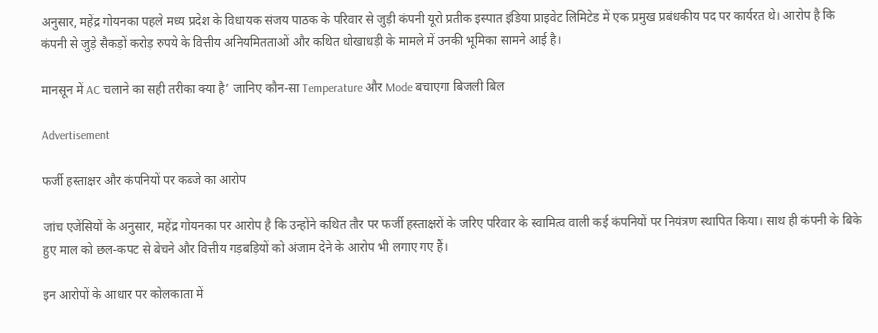अनुसार, महेंद्र गोयनका पहले मध्य प्रदेश के विधायक संजय पाठक के परिवार से जुड़ी कंपनी यूरो प्रतीक इस्पात इंडिया प्राइवेट लिमिटेड में एक प्रमुख प्रबंधकीय पद पर कार्यरत थे। आरोप है कि कंपनी से जुड़े सैकड़ों करोड़ रुपये के वित्तीय अनियमितताओं और कथित धोखाधड़ी के मामले में उनकी भूमिका सामने आई है।

मानसून में AC चलाने का सही तरीका क्या है’ जानिए कौन-सा Temperature और Mode बचाएगा बिजली बिल

Advertisement

फर्जी हस्ताक्षर और कंपनियों पर कब्जे का आरोप

जांच एजेंसियों के अनुसार, महेंद्र गोयनका पर आरोप है कि उन्होंने कथित तौर पर फर्जी हस्ताक्षरों के जरिए परिवार के स्वामित्व वाली कई कंपनियों पर नियंत्रण स्थापित किया। साथ ही कंपनी के बिके हुए माल को छल-कपट से बेचने और वित्तीय गड़बड़ियों को अंजाम देने के आरोप भी लगाए गए हैं।

इन आरोपों के आधार पर कोलकाता में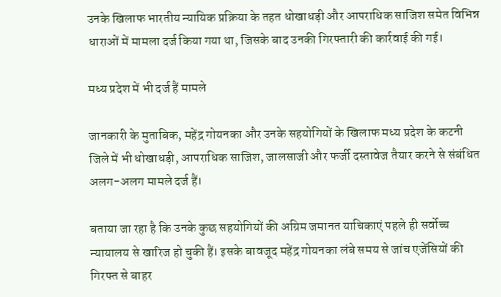उनके खिलाफ भारतीय न्यायिक प्रक्रिया के तहत धोखाधड़ी और आपराधिक साजिश समेत विभिन्न धाराओं में मामला दर्ज किया गया था, जिसके बाद उनकी गिरफ्तारी की कार्रवाई की गई।

मध्य प्रदेश में भी दर्ज हैं मामले

जानकारी के मुताबिक, महेंद्र गोयनका और उनके सहयोगियों के खिलाफ मध्य प्रदेश के कटनी जिले में भी धोखाधड़ी, आपराधिक साजिश, जालसाजी और फर्जी दस्तावेज तैयार करने से संबंधित अलग-अलग मामले दर्ज हैं।

बताया जा रहा है कि उनके कुछ सहयोगियों की अग्रिम जमानत याचिकाएं पहले ही सर्वोच्च न्यायालय से खारिज हो चुकी हैं। इसके बावजूद महेंद्र गोयनका लंबे समय से जांच एजेंसियों की गिरफ्त से बाहर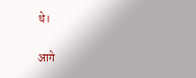थे।

आगे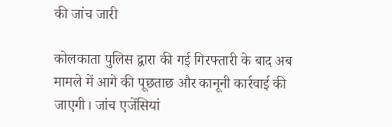की जांच जारी

कोलकाता पुलिस द्वारा की गई गिरफ्तारी के बाद अब मामले में आगे की पूछताछ और कानूनी कार्रवाई की जाएगी। जांच एजेंसियां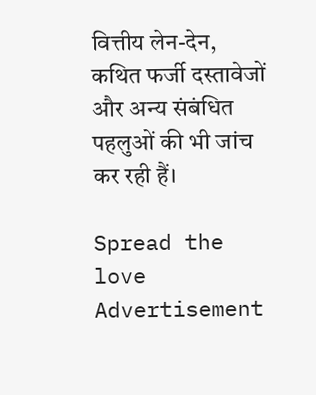वित्तीय लेन-देन, कथित फर्जी दस्तावेजों और अन्य संबंधित पहलुओं की भी जांच कर रही हैं।

Spread the love
Advertisement